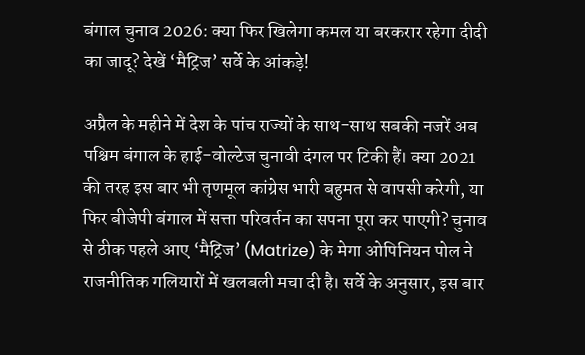बंगाल चुनाव 2026: क्या फिर खिलेगा कमल या बरकरार रहेगा दीदी का जादू? देखें ‘मैट्रिज’ सर्वे के आंकड़े!

अप्रैल के महीने में देश के पांच राज्यों के साथ-साथ सबकी नजरें अब पश्चिम बंगाल के हाई-वोल्टेज चुनावी दंगल पर टिकी हैं। क्या 2021 की तरह इस बार भी तृणमूल कांग्रेस भारी बहुमत से वापसी करेगी, या फिर बीजेपी बंगाल में सत्ता परिवर्तन का सपना पूरा कर पाएगी? चुनाव से ठीक पहले आए ‘मैट्रिज’ (Matrize) के मेगा ओपिनियन पोल ने राजनीतिक गलियारों में खलबली मचा दी है। सर्वे के अनुसार, इस बार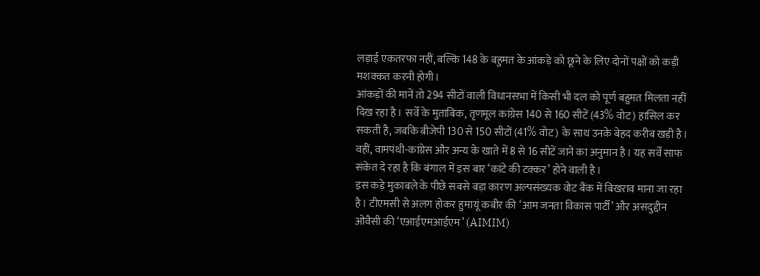लड़ाई एकतरफा नहीं, बल्कि 148 के बहुमत के आंकड़े को छूने के लिए दोनों पक्षों को कड़ी मशक्कत करनी होगी।
आंकड़ों की मानें तो 294 सीटों वाली विधानसभा में किसी भी दल को पूर्ण बहुमत मिलता नहीं दिख रहा है। सर्वे के मुताबिक, तृणमूल कांग्रेस 140 से 160 सीटें (43% वोट) हासिल कर सकती है, जबकि बीजेपी 130 से 150 सीटों (41% वोट) के साथ उनके बेहद करीब खड़ी है। वहीं, वामपंथी-कांग्रेस और अन्य के खाते में 8 से 16 सीटें जाने का अनुमान है। यह सर्वे साफ संकेत दे रहा है कि बंगाल में इस बार ‘कांटे की टक्कर’ होने वाली है।
इस कड़े मुकाबले के पीछे सबसे बड़ा कारण अल्पसंख्यक वोट बैंक में बिखराव माना जा रहा है। टीएमसी से अलग होकर हुमायूं कबीर की ‘आम जनता विकास पार्टी’ और असदुद्दीन ओवैसी की ‘एआईएमआईएम’ (AIMIM)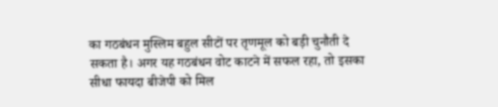का गठबंधन मुस्लिम बहुल सीटों पर तृणमूल को बड़ी चुनौती दे सकता है। अगर यह गठबंधन वोट काटने में सफल रहा, तो इसका सीधा फायदा बीजेपी को मिल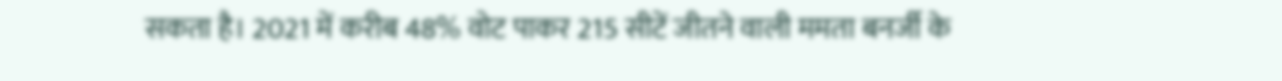सकता है। 2021 में करीब 48% वोट पाकर 215 सीटें जीतने वाली ममता बनर्जी के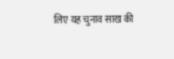लिए यह चुनाव साख की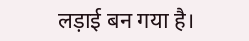लड़ाई बन गया है।